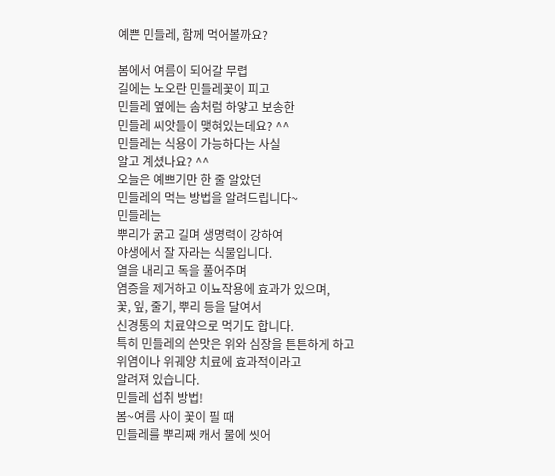예쁜 민들레, 함께 먹어볼까요?

봄에서 여름이 되어갈 무렵
길에는 노오란 민들레꽃이 피고
민들레 옆에는 솜처럼 하얗고 보송한
민들레 씨앗들이 맺혀있는데요? ^^
민들레는 식용이 가능하다는 사실
알고 계셨나요? ^^
오늘은 예쁘기만 한 줄 알았던
민들레의 먹는 방법을 알려드립니다~
민들레는
뿌리가 굵고 길며 생명력이 강하여
야생에서 잘 자라는 식물입니다.
열을 내리고 독을 풀어주며
염증을 제거하고 이뇨작용에 효과가 있으며,
꽃, 잎, 줄기, 뿌리 등을 달여서
신경통의 치료약으로 먹기도 합니다.
특히 민들레의 쓴맛은 위와 심장을 튼튼하게 하고
위염이나 위궤양 치료에 효과적이라고
알려져 있습니다.
민들레 섭취 방법!
봄~여름 사이 꽃이 필 때
민들레를 뿌리째 캐서 물에 씻어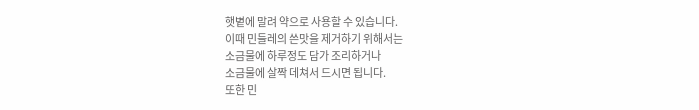햇볕에 말려 약으로 사용할 수 있습니다.
이때 민들레의 쓴맛을 제거하기 위해서는
소금물에 하루정도 담가 조리하거나
소금물에 살짝 데쳐서 드시면 됩니다.
또한 민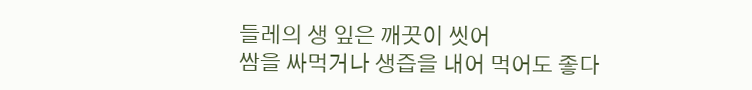들레의 생 잎은 깨끗이 씻어
쌈을 싸먹거나 생즙을 내어 먹어도 좋다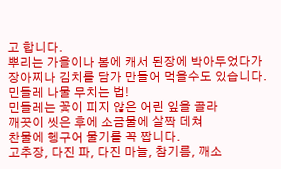고 합니다.
뿌리는 가을이나 봄에 캐서 된장에 박아두었다가
장아찌나 김치를 담가 만들어 먹을수도 있습니다.
민들레 나물 무치는 법!
민들레는 꽃이 피지 않은 어린 잎을 골라
깨끗이 씻은 후에 소금물에 살짝 데쳐
찬물에 헹구어 물기를 꼭 짭니다.
고추장, 다진 파, 다진 마늘, 참기름, 깨소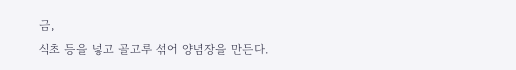금,
식초 등을 넣고 골고루 섞어 양념장을 만든다.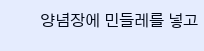양념장에 민들레를 넣고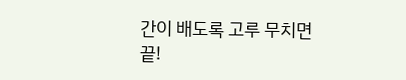간이 배도록 고루 무치면 끝!